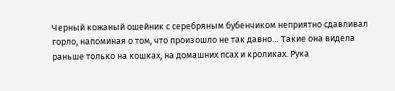Черный кожаный ошейник с серебряным бубенчиком неприятно сдавливал горло, напоминая о том, что произошло не так давно… Такие она видела раньше только на кошках, на домашних псах и кроликах. Рука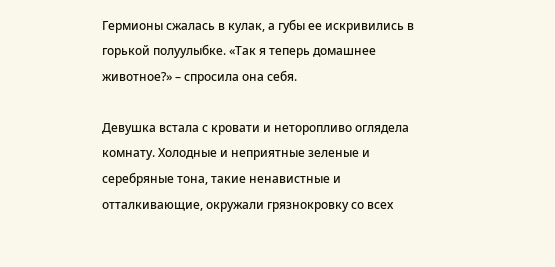Гермионы сжалась в кулак, а губы ее искривились в горькой полуулыбке. «Так я теперь домашнее животное?» – спросила она себя.

Девушка встала с кровати и неторопливо оглядела комнату. Холодные и неприятные зеленые и серебряные тона, такие ненавистные и отталкивающие, окружали грязнокровку со всех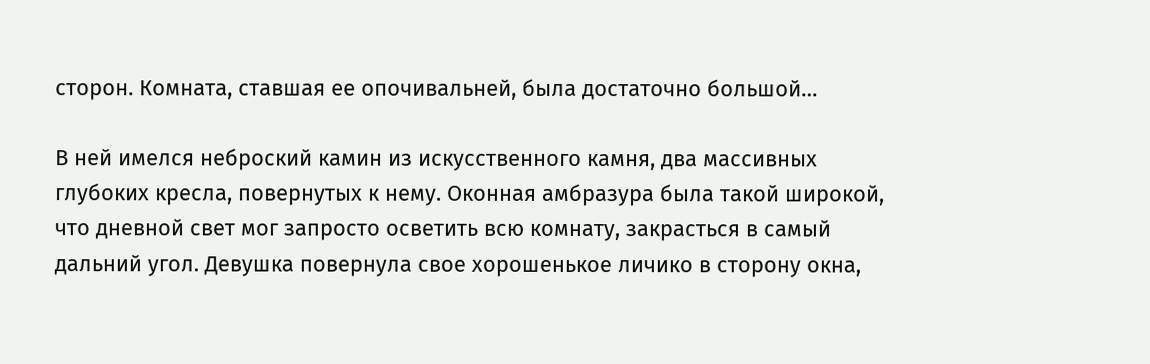сторон. Комната, ставшая ее опочивальней, была достаточно большой…

В ней имелся неброский камин из искусственного камня, два массивных глубоких кресла, повернутых к нему. Оконная амбразура была такой широкой, что дневной свет мог запросто осветить всю комнату, закрасться в самый дальний угол. Девушка повернула свое хорошенькое личико в сторону окна,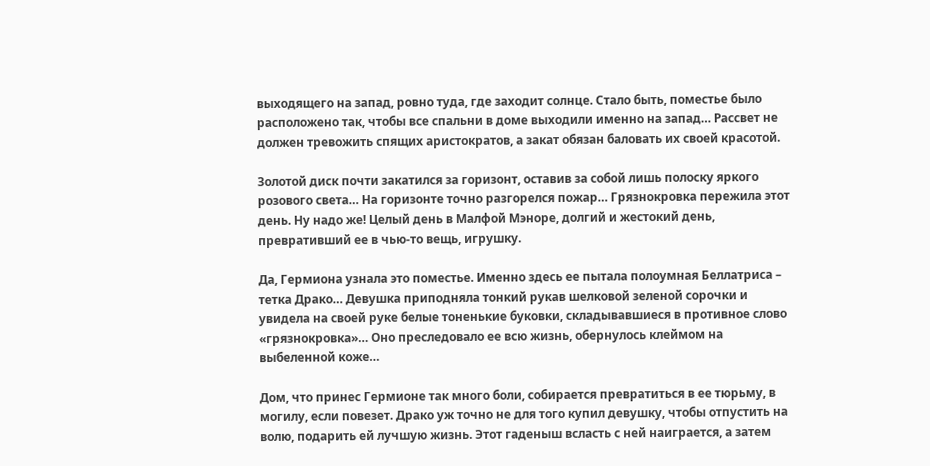выходящего на запад, ровно туда, где заходит солнце. Стало быть, поместье было расположено так, чтобы все спальни в доме выходили именно на запад… Рассвет не должен тревожить спящих аристократов, а закат обязан баловать их своей красотой.

Золотой диск почти закатился за горизонт, оставив за собой лишь полоску яркого розового света… На горизонте точно разгорелся пожар… Грязнокровка пережила этот день. Ну надо же! Целый день в Малфой Мэноре, долгий и жестокий день, превративший ее в чью-то вещь, игрушку.

Да, Гермиона узнала это поместье. Именно здесь ее пытала полоумная Беллатриса – тетка Драко… Девушка приподняла тонкий рукав шелковой зеленой сорочки и увидела на своей руке белые тоненькие буковки, складывавшиеся в противное слово «грязнокровка»… Оно преследовало ее всю жизнь, обернулось клеймом на выбеленной коже…

Дом, что принес Гермионе так много боли, собирается превратиться в ее тюрьму, в могилу, если повезет. Драко уж точно не для того купил девушку, чтобы отпустить на волю, подарить ей лучшую жизнь. Этот гаденыш всласть с ней наиграется, а затем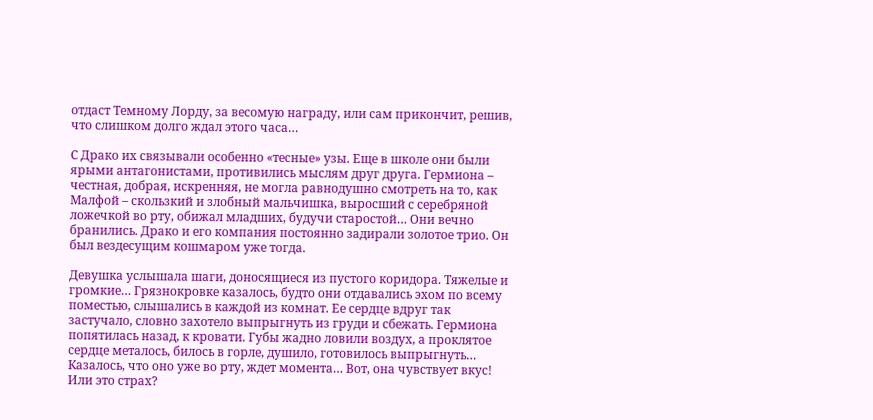отдаст Темному Лорду, за весомую награду, или сам прикончит, решив, что слишком долго ждал этого часа…

С Драко их связывали особенно «тесные» узы. Еще в школе они были ярыми антагонистами, противились мыслям друг друга. Гермиона – честная, добрая, искренняя, не могла равнодушно смотреть на то, как Малфой – скользкий и злобный мальчишка, выросший с серебряной ложечкой во рту, обижал младших, будучи старостой… Они вечно бранились. Драко и его компания постоянно задирали золотое трио. Он был вездесущим кошмаром уже тогда.

Девушка услышала шаги, доносящиеся из пустого коридора. Тяжелые и громкие… Грязнокровке казалось, будто они отдавались эхом по всему поместью, слышались в каждой из комнат. Ее сердце вдруг так застучало, словно захотело выпрыгнуть из груди и сбежать. Гермиона попятилась назад, к кровати. Губы жадно ловили воздух, а проклятое сердце металось, билось в горле, душило, готовилось выпрыгнуть… Казалось, что оно уже во рту, ждет момента… Вот, она чувствует вкус! Или это страх?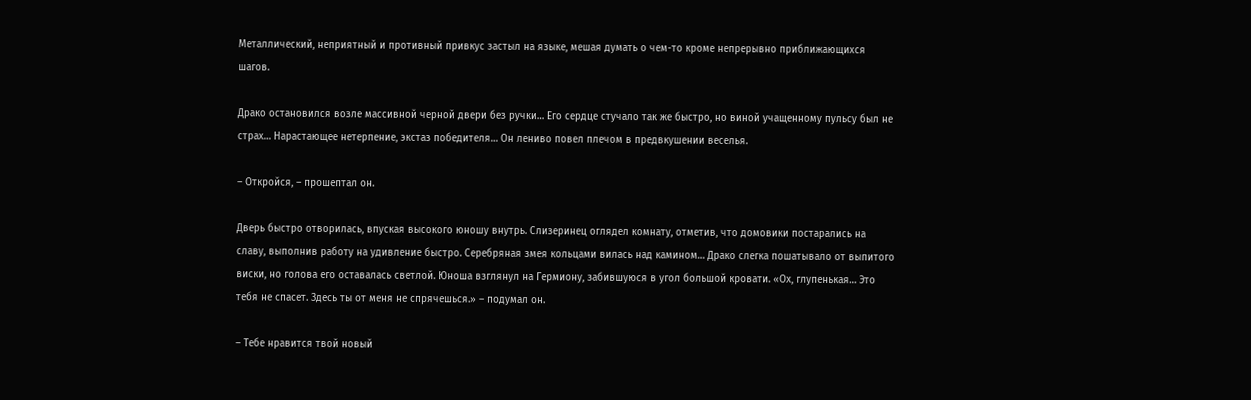Металлический, неприятный и противный привкус застыл на языке, мешая думать о чем-то кроме непрерывно приближающихся шагов.

Драко остановился возле массивной черной двери без ручки… Его сердце стучало так же быстро, но виной учащенному пульсу был не страх… Нарастающее нетерпение, экстаз победителя… Он лениво повел плечом в предвкушении веселья.

– Откройся, – прошептал он.

Дверь быстро отворилась, впуская высокого юношу внутрь. Слизеринец оглядел комнату, отметив, что домовики постарались на славу, выполнив работу на удивление быстро. Серебряная змея кольцами вилась над камином… Драко слегка пошатывало от выпитого виски, но голова его оставалась светлой. Юноша взглянул на Гермиону, забившуюся в угол большой кровати. «Ох, глупенькая… Это тебя не спасет. Здесь ты от меня не спрячешься.» – подумал он.

– Тебе нравится твой новый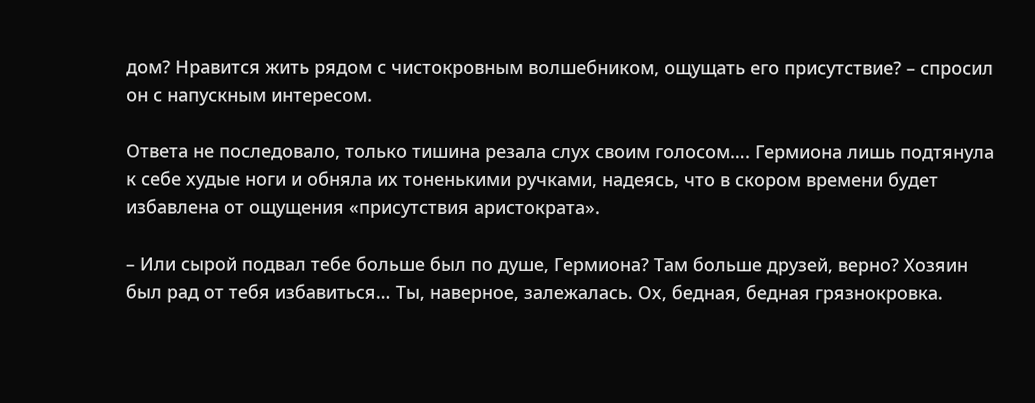дом? Нравится жить рядом с чистокровным волшебником, ощущать его присутствие? – спросил он с напускным интересом.

Ответа не последовало, только тишина резала слух своим голосом…. Гермиона лишь подтянула к себе худые ноги и обняла их тоненькими ручками, надеясь, что в скором времени будет избавлена от ощущения «присутствия аристократа».

– Или сырой подвал тебе больше был по душе, Гермиона? Там больше друзей, верно? Хозяин был рад от тебя избавиться… Ты, наверное, залежалась. Ох, бедная, бедная грязнокровка.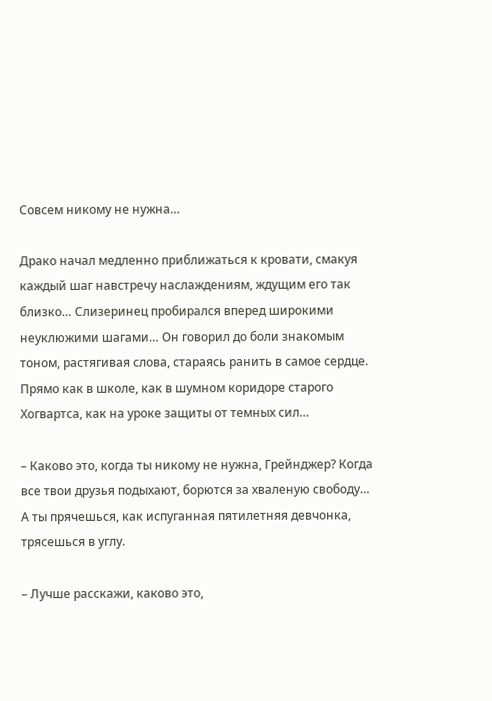Совсем никому не нужна…

Драко начал медленно приближаться к кровати, смакуя каждый шаг навстречу наслаждениям, ждущим его так близко… Слизеринец пробирался вперед широкими неуклюжими шагами… Он говорил до боли знакомым тоном, растягивая слова, стараясь ранить в самое сердце. Прямо как в школе, как в шумном коридоре старого Хогвартса, как на уроке защиты от темных сил…

– Каково это, когда ты никому не нужна, Грейнджер? Когда все твои друзья подыхают, борются за хваленую свободу… А ты прячешься, как испуганная пятилетняя девчонка, трясешься в углу.

– Лучше расскажи, каково это,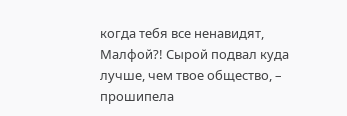когда тебя все ненавидят, Малфой?! Сырой подвал куда лучше, чем твое общество, – прошипела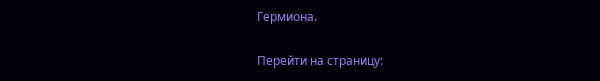Гермиона.

Перейти на страницу: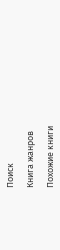Поиск

Книга жанров

Похожие книги